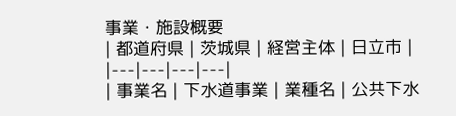事業・施設概要
| 都道府県 | 茨城県 | 経営主体 | 日立市 |
|---|---|---|---|
| 事業名 | 下水道事業 | 業種名 | 公共下水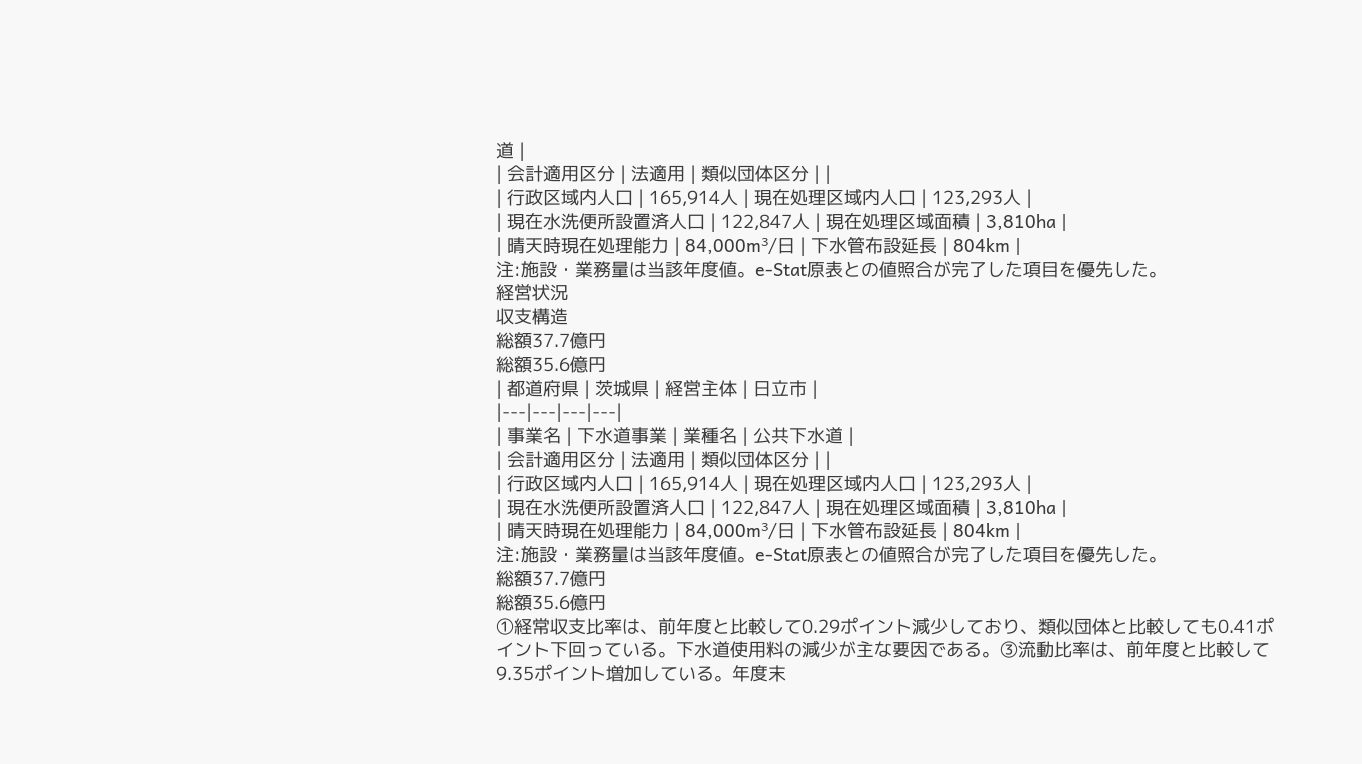道 |
| 会計適用区分 | 法適用 | 類似団体区分 | |
| 行政区域内人口 | 165,914人 | 現在処理区域内人口 | 123,293人 |
| 現在水洗便所設置済人口 | 122,847人 | 現在処理区域面積 | 3,810ha |
| 晴天時現在処理能力 | 84,000m³/日 | 下水管布設延長 | 804km |
注:施設・業務量は当該年度値。e-Stat原表との値照合が完了した項目を優先した。
経営状況
収支構造
総額37.7億円
総額35.6億円
| 都道府県 | 茨城県 | 経営主体 | 日立市 |
|---|---|---|---|
| 事業名 | 下水道事業 | 業種名 | 公共下水道 |
| 会計適用区分 | 法適用 | 類似団体区分 | |
| 行政区域内人口 | 165,914人 | 現在処理区域内人口 | 123,293人 |
| 現在水洗便所設置済人口 | 122,847人 | 現在処理区域面積 | 3,810ha |
| 晴天時現在処理能力 | 84,000m³/日 | 下水管布設延長 | 804km |
注:施設・業務量は当該年度値。e-Stat原表との値照合が完了した項目を優先した。
総額37.7億円
総額35.6億円
①経常収支比率は、前年度と比較して0.29ポイント減少しており、類似団体と比較しても0.41ポイント下回っている。下水道使用料の減少が主な要因である。③流動比率は、前年度と比較して9.35ポイント増加している。年度末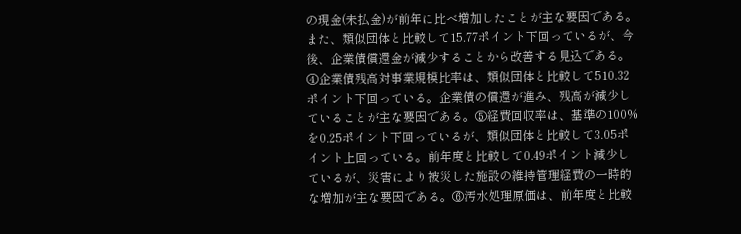の現金(未払金)が前年に比べ増加したことが主な要因である。また、類似団体と比較して15.77ポイント下回っているが、今後、企業債償還金が減少することから改善する見込である。④企業債残高対事業規模比率は、類似団体と比較して510.32ポイント下回っている。企業債の償還が進み、残高が減少していることが主な要因である。⑤経費回収率は、基準の100%を0.25ポイント下回っているが、類似団体と比較して3.05ポイント上回っている。前年度と比較して0.49ポイント減少しているが、災害により被災した施設の維持管理経費の一時的な増加が主な要因である。⑥汚水処理原価は、前年度と比較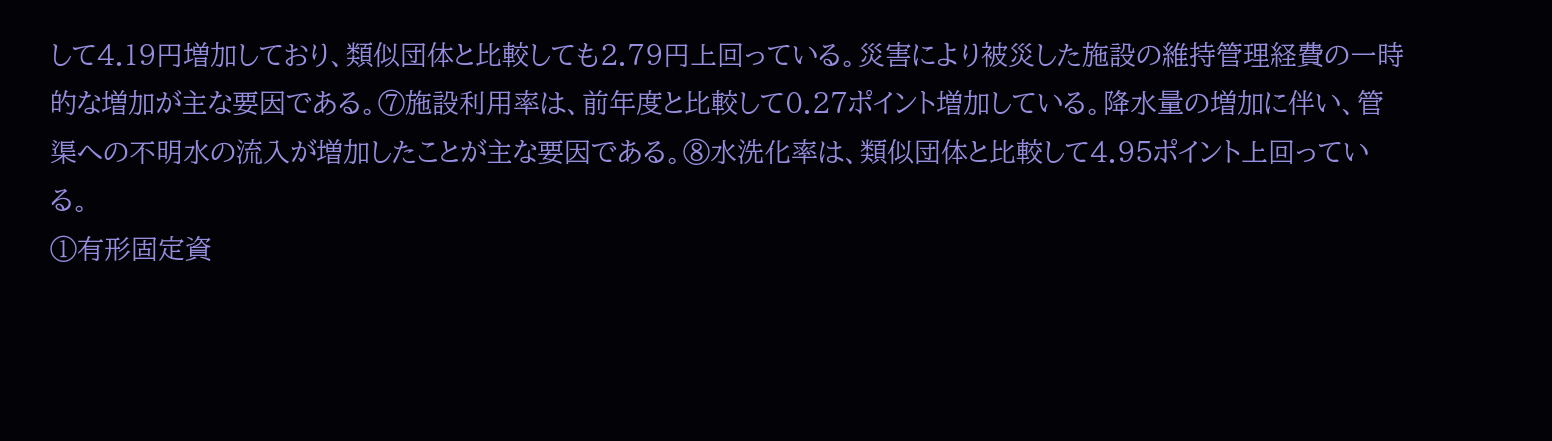して4.19円増加しており、類似団体と比較しても2.79円上回っている。災害により被災した施設の維持管理経費の一時的な増加が主な要因である。⑦施設利用率は、前年度と比較して0.27ポイント増加している。降水量の増加に伴い、管渠への不明水の流入が増加したことが主な要因である。⑧水洗化率は、類似団体と比較して4.95ポイント上回っている。
①有形固定資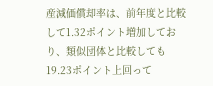産減価償却率は、前年度と比較して1.32ポイント増加しており、類似団体と比較しても19.23ポイント上回って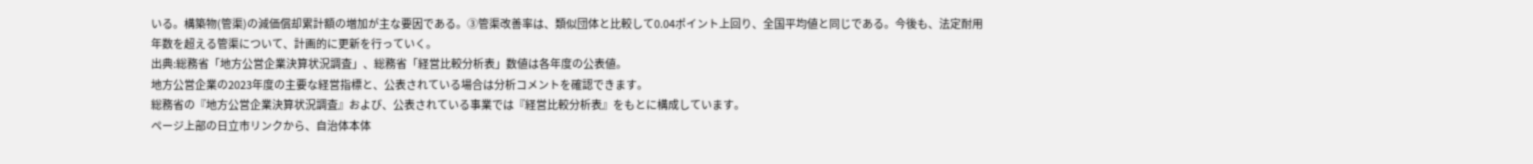いる。構築物(管渠)の減価償却累計額の増加が主な要因である。③管渠改善率は、類似団体と比較して0.04ポイント上回り、全国平均値と同じである。今後も、法定耐用年数を超える管渠について、計画的に更新を行っていく。
出典:総務省「地方公営企業決算状況調査」、総務省「経営比較分析表」数値は各年度の公表値。
地方公営企業の2023年度の主要な経営指標と、公表されている場合は分析コメントを確認できます。
総務省の『地方公営企業決算状況調査』および、公表されている事業では『経営比較分析表』をもとに構成しています。
ページ上部の日立市リンクから、自治体本体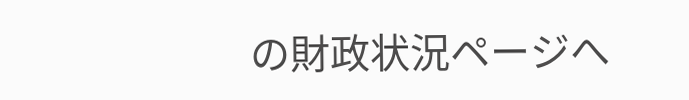の財政状況ページへ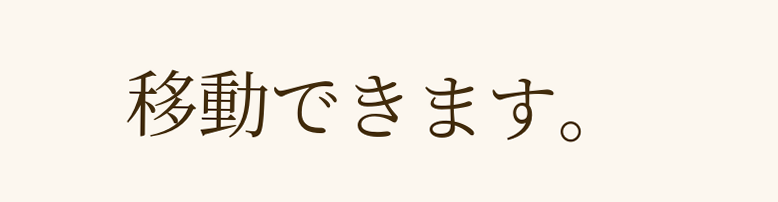移動できます。